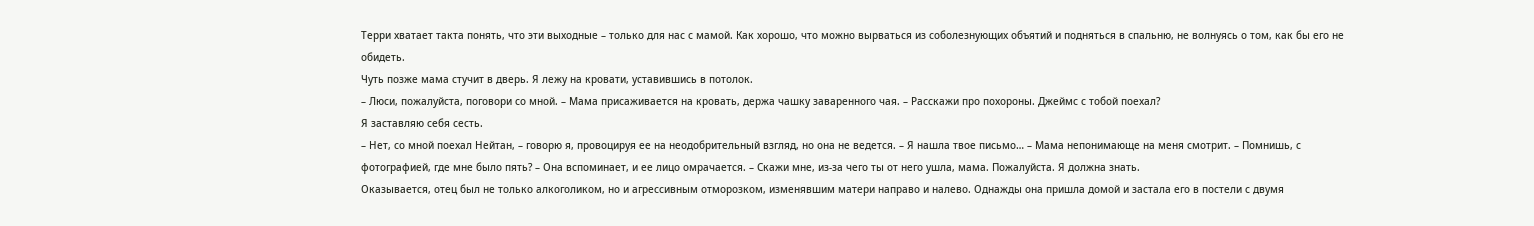Терри хватает такта понять, что эти выходные – только для нас с мамой. Как хорошо, что можно вырваться из соболезнующих объятий и подняться в спальню, не волнуясь о том, как бы его не обидеть.
Чуть позже мама стучит в дверь. Я лежу на кровати, уставившись в потолок.
– Люси, пожалуйста, поговори со мной. – Мама присаживается на кровать, держа чашку заваренного чая. – Расскажи про похороны. Джеймс с тобой поехал?
Я заставляю себя сесть.
– Нет, со мной поехал Нейтан, – говорю я, провоцируя ее на неодобрительный взгляд, но она не ведется. – Я нашла твое письмо… – Мама непонимающе на меня смотрит. – Помнишь, с фотографией, где мне было пять? – Она вспоминает, и ее лицо омрачается. – Скажи мне, из-за чего ты от него ушла, мама. Пожалуйста. Я должна знать.
Оказывается, отец был не только алкоголиком, но и агрессивным отморозком, изменявшим матери направо и налево. Однажды она пришла домой и застала его в постели с двумя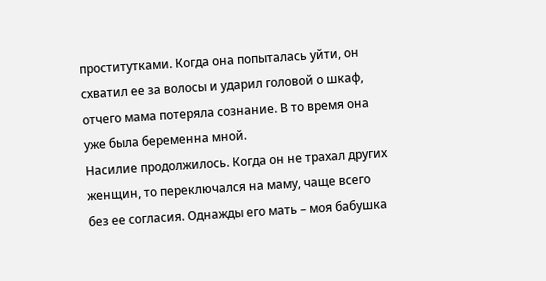проститутками. Когда она попыталась уйти, он схватил ее за волосы и ударил головой о шкаф, отчего мама потеряла сознание. В то время она уже была беременна мной.
Насилие продолжилось. Когда он не трахал других женщин, то переключался на маму, чаще всего без ее согласия. Однажды его мать – моя бабушка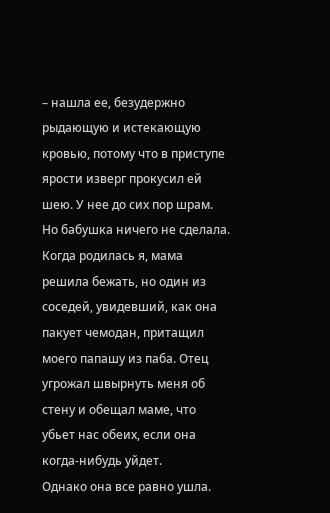– нашла ее, безудержно рыдающую и истекающую кровью, потому что в приступе ярости изверг прокусил ей шею. У нее до сих пор шрам. Но бабушка ничего не сделала.
Когда родилась я, мама решила бежать, но один из соседей, увидевший, как она пакует чемодан, притащил моего папашу из паба. Отец угрожал швырнуть меня об стену и обещал маме, что убьет нас обеих, если она когда-нибудь уйдет.
Однако она все равно ушла.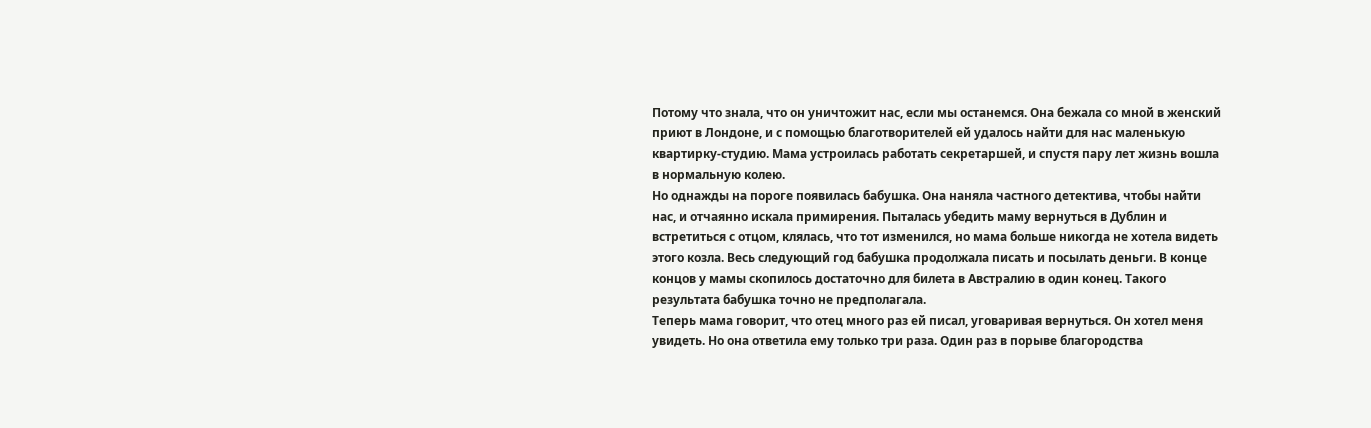Потому что знала, что он уничтожит нас, если мы останемся. Она бежала со мной в женский приют в Лондоне, и с помощью благотворителей ей удалось найти для нас маленькую квартирку-студию. Мама устроилась работать секретаршей, и спустя пару лет жизнь вошла в нормальную колею.
Но однажды на пороге появилась бабушка. Она наняла частного детектива, чтобы найти нас, и отчаянно искала примирения. Пыталась убедить маму вернуться в Дублин и встретиться с отцом, клялась, что тот изменился, но мама больше никогда не хотела видеть этого козла. Весь следующий год бабушка продолжала писать и посылать деньги. В конце концов у мамы скопилось достаточно для билета в Австралию в один конец. Такого результата бабушка точно не предполагала.
Теперь мама говорит, что отец много раз ей писал, уговаривая вернуться. Он хотел меня увидеть. Но она ответила ему только три раза. Один раз в порыве благородства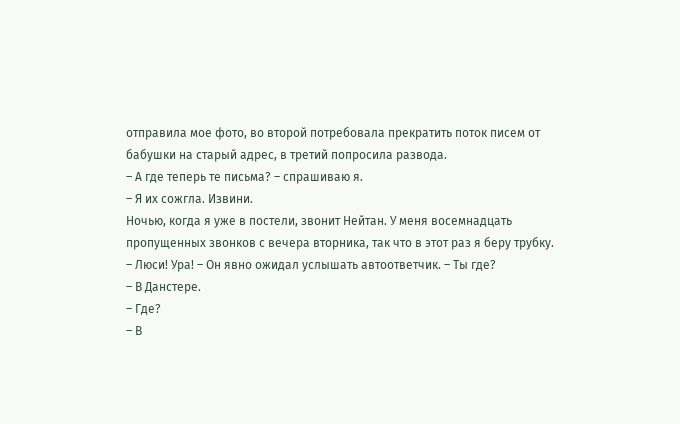отправила мое фото, во второй потребовала прекратить поток писем от бабушки на старый адрес, в третий попросила развода.
– А где теперь те письма? – спрашиваю я.
– Я их сожгла. Извини.
Ночью, когда я уже в постели, звонит Нейтан. У меня восемнадцать пропущенных звонков с вечера вторника, так что в этот раз я беру трубку.
– Люси! Ура! – Он явно ожидал услышать автоответчик. – Ты где?
– В Данстере.
– Где?
– В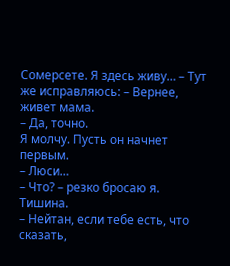Сомерсете. Я здесь живу… – Тут же исправляюсь: – Вернее, живет мама.
– Да, точно.
Я молчу. Пусть он начнет первым.
– Люси…
– Что? – резко бросаю я.
Тишина.
– Нейтан, если тебе есть, что сказать,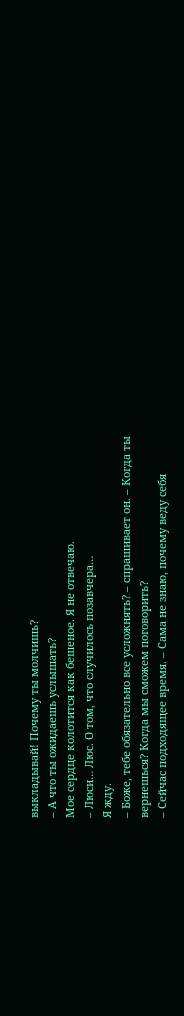выкладывай! Почему ты молчишь?
– А что ты ожидаешь услышать?
Мое сердце колотится как бешеное. Я не отвечаю.
– Люси… Люс. О том, что случилось позавчера…
Я жду.
– Боже, тебе обязательно все усложнять? – спрашивает он. – Когда ты вернешься? Когда мы сможем поговорить?
– Сейчас подходящее время. – Сама не знаю, почему веду себя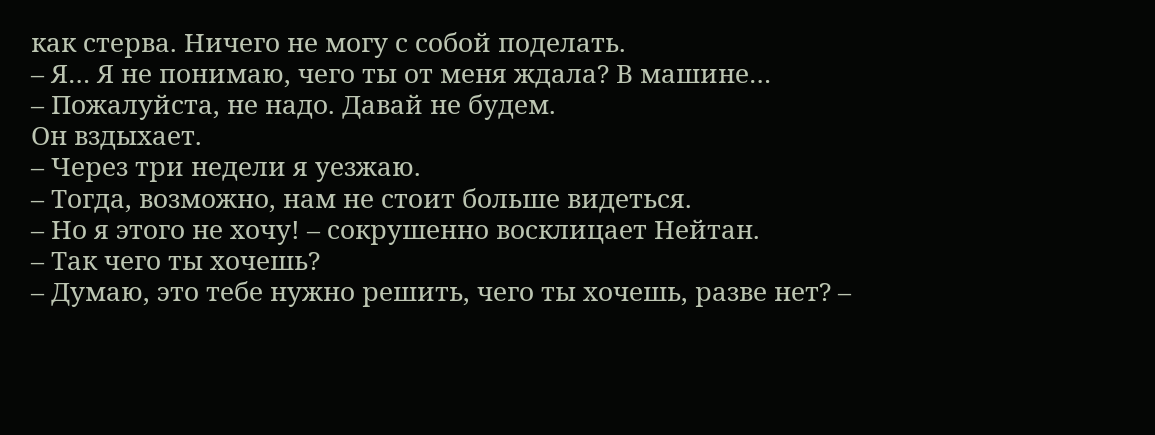как стерва. Ничего не могу с собой поделать.
– Я… Я не понимаю, чего ты от меня ждала? В машине…
– Пожалуйста, не надо. Давай не будем.
Он вздыхает.
– Через три недели я уезжаю.
– Тогда, возможно, нам не стоит больше видеться.
– Но я этого не хочу! – сокрушенно восклицает Нейтан.
– Так чего ты хочешь?
– Думаю, это тебе нужно решить, чего ты хочешь, разве нет? –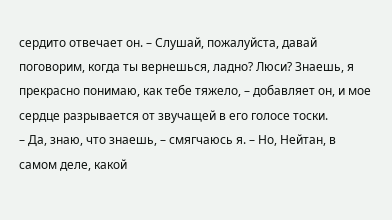сердито отвечает он. – Слушай, пожалуйста, давай поговорим, когда ты вернешься, ладно? Люси? Знаешь, я прекрасно понимаю, как тебе тяжело, – добавляет он, и мое сердце разрывается от звучащей в его голосе тоски.
– Да, знаю, что знаешь, – смягчаюсь я. – Но, Нейтан, в самом деле, какой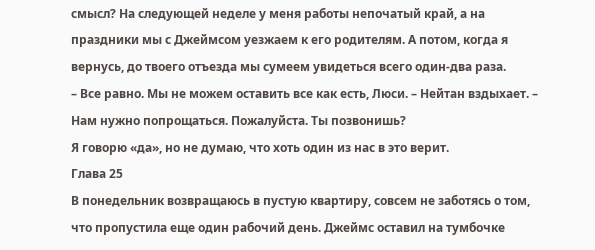смысл? На следующей неделе у меня работы непочатый край, а на праздники мы с Джеймсом уезжаем к его родителям. А потом, когда я вернусь, до твоего отъезда мы сумеем увидеться всего один-два раза.
– Все равно. Мы не можем оставить все как есть, Люси. – Нейтан вздыхает. – Нам нужно попрощаться. Пожалуйста. Ты позвонишь?
Я говорю «да», но не думаю, что хоть один из нас в это верит.
Глава 25
В понедельник возвращаюсь в пустую квартиру, совсем не заботясь о том, что пропустила еще один рабочий день. Джеймс оставил на тумбочке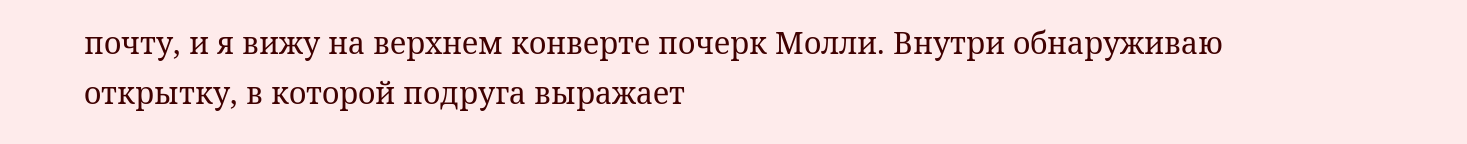почту, и я вижу на верхнем конверте почерк Молли. Внутри обнаруживаю открытку, в которой подруга выражает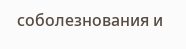соболезнования и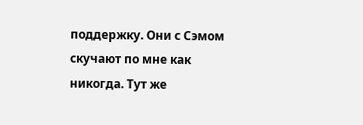поддержку. Они с Сэмом скучают по мне как никогда. Тут же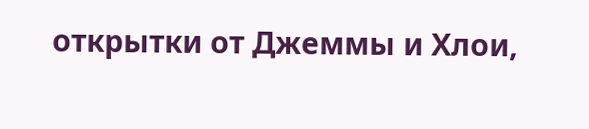открытки от Джеммы и Хлои,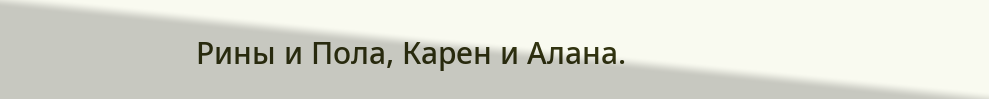Рины и Пола, Карен и Алана.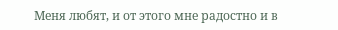Меня любят, и от этого мне радостно и в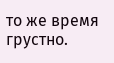то же время грустно.